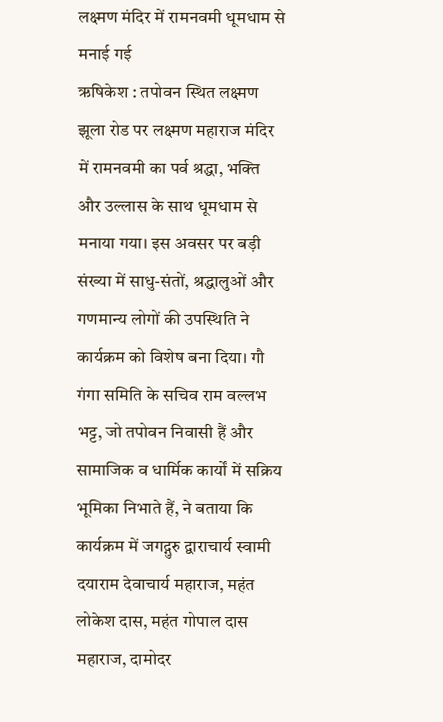लक्ष्मण मंदिर में रामनवमी धूमधाम से मनाई गई
ऋषिकेश : तपोवन स्थित लक्ष्मण झूला रोड पर लक्ष्मण महाराज मंदिर में रामनवमी का पर्व श्रद्धा, भक्ति और उल्लास के साथ धूमधाम से मनाया गया। इस अवसर पर बड़ी संख्या में साधु-संतों, श्रद्धालुओं और गणमान्य लोगों की उपस्थिति ने कार्यक्रम को विशेष बना दिया। गौ गंगा समिति के सचिव राम वल्लभ भट्ट, जो तपोवन निवासी हैं और सामाजिक व धार्मिक कार्यों में सक्रिय भूमिका निभाते हैं, ने बताया कि कार्यक्रम में जगद्गुरु द्वाराचार्य स्वामी दयाराम देवाचार्य महाराज, महंत लोकेश दास, महंत गोपाल दास महाराज, दामोदर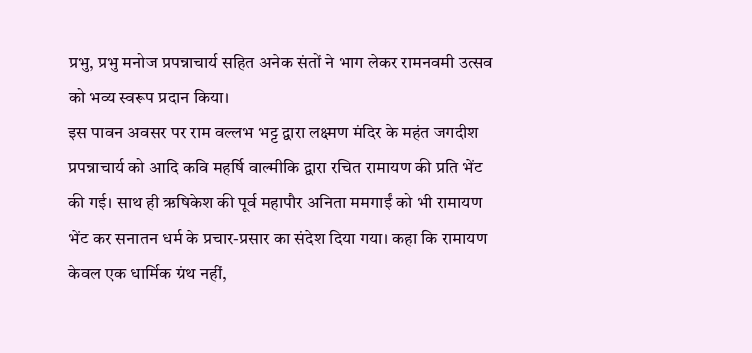प्रभु, प्रभु मनोज प्रपन्नाचार्य सहित अनेक संतों ने भाग लेकर रामनवमी उत्सव को भव्य स्वरूप प्रदान किया।
इस पावन अवसर पर राम वल्लभ भट्ट द्वारा लक्ष्मण मंदिर के महंत जगदीश प्रपन्नाचार्य को आदि कवि महर्षि वाल्मीकि द्वारा रचित रामायण की प्रति भेंट की गई। साथ ही ऋषिकेश की पूर्व महापौर अनिता ममगाईं को भी रामायण भेंट कर सनातन धर्म के प्रचार-प्रसार का संदेश दिया गया। कहा कि रामायण केवल एक धार्मिक ग्रंथ नहीं,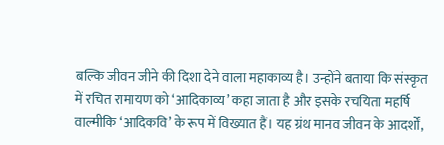बल्कि जीवन जीने की दिशा देने वाला महाकाव्य है। उन्होंने बताया कि संस्कृत में रचित रामायण को ‘आदिकाव्य’ कहा जाता है और इसके रचयिता महर्षि वाल्मीकि ‘आदिकवि’ के रूप में विख्यात हैं। यह ग्रंथ मानव जीवन के आदर्शों,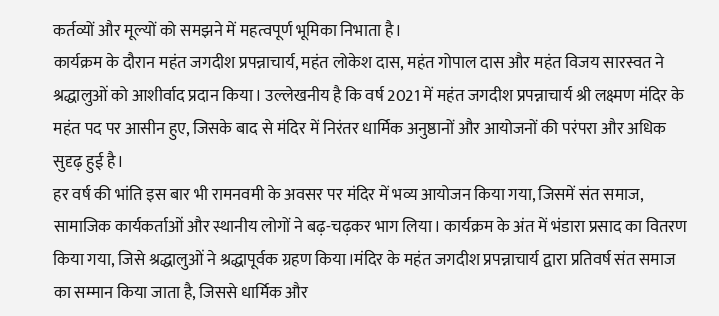कर्तव्यों और मूल्यों को समझने में महत्वपूर्ण भूमिका निभाता है।
कार्यक्रम के दौरान महंत जगदीश प्रपन्नाचार्य, महंत लोकेश दास, महंत गोपाल दास और महंत विजय सारस्वत ने श्रद्धालुओं को आशीर्वाद प्रदान किया। उल्लेखनीय है कि वर्ष 2021 में महंत जगदीश प्रपन्नाचार्य श्री लक्ष्मण मंदिर के महंत पद पर आसीन हुए, जिसके बाद से मंदिर में निरंतर धार्मिक अनुष्ठानों और आयोजनों की परंपरा और अधिक सुदृढ़ हुई है।
हर वर्ष की भांति इस बार भी रामनवमी के अवसर पर मंदिर में भव्य आयोजन किया गया, जिसमें संत समाज, सामाजिक कार्यकर्ताओं और स्थानीय लोगों ने बढ़-चढ़कर भाग लिया। कार्यक्रम के अंत में भंडारा प्रसाद का वितरण किया गया, जिसे श्रद्धालुओं ने श्रद्धापूर्वक ग्रहण किया।मंदिर के महंत जगदीश प्रपन्नाचार्य द्वारा प्रतिवर्ष संत समाज का सम्मान किया जाता है, जिससे धार्मिक और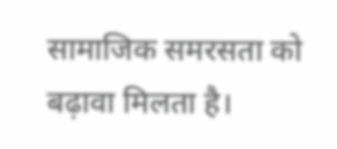सामाजिक समरसता को बढ़ावा मिलता है।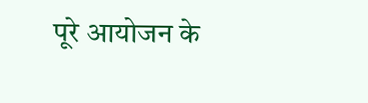पूरे आयोजन के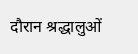दौरान श्रद्धालुओं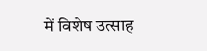में विशेष उत्साह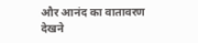और आनंद का वातावरण देखने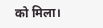को मिला।